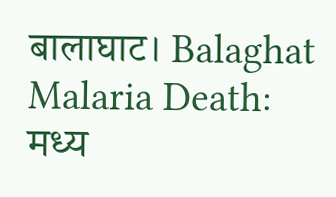बालाघाट। Balaghat Malaria Death: मध्य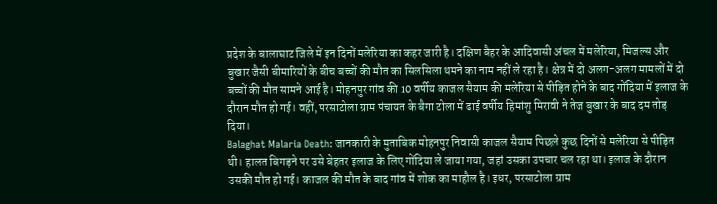प्रदेश के बालाघाट जिले में इन दिनों मलेरिया का कहर जारी है। दक्षिण बैहर के आदिवासी अंचल में मलेरिया, मिजल्स और बुखार जैसी बीमारियों के बीच बच्चों की मौत का सिलसिला थमने का नाम नहीं ले रहा है। क्षेत्र में दो अलग-अलग मामलों में दो बच्चों की मौत सामने आई है। मोहनपुर गांव की 10 वर्षीय काजल सैयाम की मलेरिया से पीड़ित होने के बाद गोंदिया में इलाज के दौरान मौत हो गई। वहीं, परसाटोला ग्राम पंचायत के बैगा टोला में ढाई वर्षीय हिमांशु मिरावी ने तेज बुखार के बाद दम तोड़ दिया।
Balaghat Malaria Death: जानकारी के मुताबिक मोहनपुर निवासी काजल सैयाम पिछले कुछ दिनों से मलेरिया से पीड़ित थी। हालत बिगड़ने पर उसे बेहतर इलाज के लिए गोंदिया ले जाया गया, जहां उसका उपचार चल रहा था। इलाज के दौरान उसकी मौत हो गई। काजल की मौत के बाद गांव में शोक का माहौल है। इधर, परसाटोला ग्राम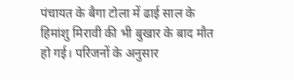पंचायत के बैगा टोला में ढाई साल के हिमांशु मिरावी की भी बुखार के बाद मौत हो गई। परिजनों के अनुसार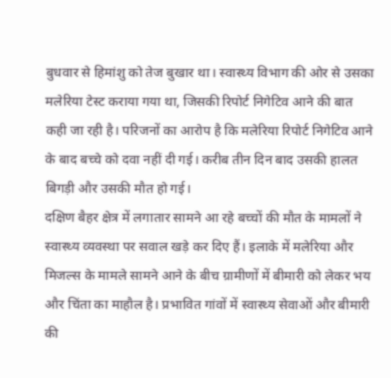बुधवार से हिमांशु को तेज बुखार था। स्वास्थ्य विभाग की ओर से उसका मलेरिया टेस्ट कराया गया था, जिसकी रिपोर्ट निगेटिव आने की बात कही जा रही है। परिजनों का आरोप है कि मलेरिया रिपोर्ट निगेटिव आने के बाद बच्चे को दवा नहीं दी गई। करीब तीन दिन बाद उसकी हालत बिगड़ी और उसकी मौत हो गई।
दक्षिण बैहर क्षेत्र में लगातार सामने आ रहे बच्चों की मौत के मामलों ने स्वास्थ्य व्यवस्था पर सवाल खड़े कर दिए हैं। इलाके में मलेरिया और मिजल्स के मामले सामने आने के बीच ग्रामीणों में बीमारी को लेकर भय और चिंता का माहौल है। प्रभावित गांवों में स्वास्थ्य सेवाओं और बीमारी की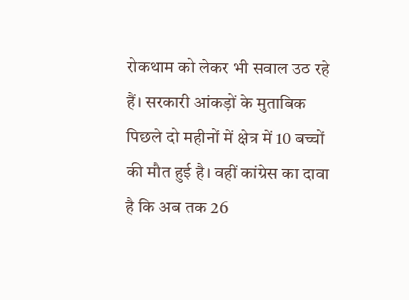रोकथाम को लेकर भी सवाल उठ रहे हैं। सरकारी आंकड़ों के मुताबिक पिछले दो महीनों में क्षेत्र में 10 बच्चों की मौत हुई है। वहीं कांग्रेस का दावा है कि अब तक 26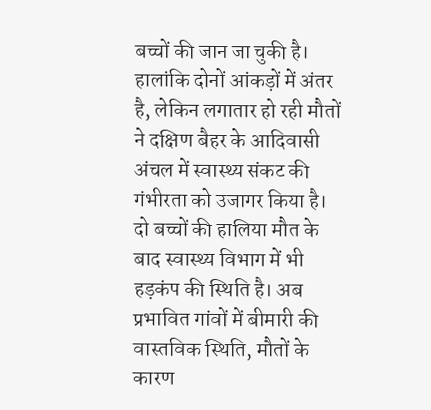बच्चों की जान जा चुकी है। हालांकि दोनों आंकड़ों में अंतर है, लेकिन लगातार हो रही मौतों ने दक्षिण बैहर के आदिवासी अंचल में स्वास्थ्य संकट की गंभीरता को उजागर किया है। दो बच्चों की हालिया मौत के बाद स्वास्थ्य विभाग में भी हड़कंप की स्थिति है। अब प्रभावित गांवों में बीमारी की वास्तविक स्थिति, मौतों के कारण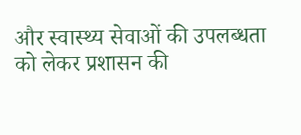और स्वास्थ्य सेवाओं की उपलब्धता को लेकर प्रशासन की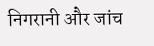निगरानी और जांच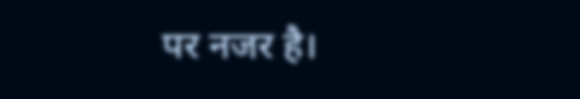पर नजर है।